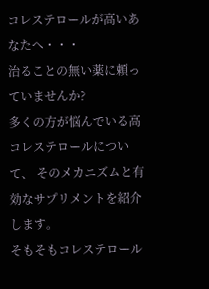コレステロールが高いあなたへ・・・
治ることの無い薬に頼っていませんか?
多くの方が悩んでいる高コレステロールについて、 そのメカニズムと有効なサプリメントを紹介します。
そもそもコレステロール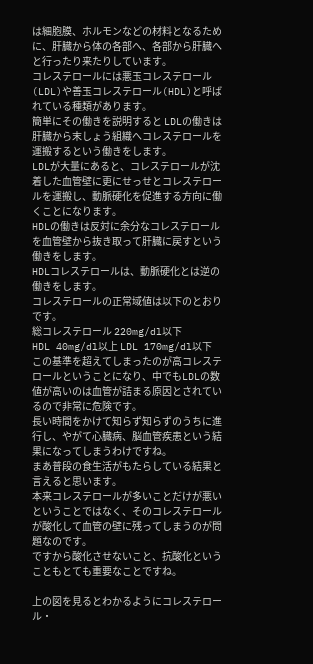は細胞膜、ホルモンなどの材料となるために、肝臓から体の各部へ、各部から肝臓へと行ったり来たりしています。
コレステロールには悪玉コレステロール(LDL)や善玉コレステロール(HDL)と呼ばれている種類があります。
簡単にその働きを説明すると LDLの働きは肝臓から末しょう組織へコレステロールを運搬するという働きをします。
LDLが大量にあると、コレステロールが沈着した血管壁に更にせっせとコレステロールを運搬し、動脈硬化を促進する方向に働くことになります。
HDLの働きは反対に余分なコレステロールを血管壁から抜き取って肝臓に戻すという働きをします。
HDLコレステロールは、動脈硬化とは逆の働きをします。
コレステロールの正常域値は以下のとおりです。
総コレステロール 220mg/dl以下
HDL 40mg/dl以上 LDL 170mg/dl以下
この基準を超えてしまったのが高コレステロールということになり、中でもLDLの数値が高いのは血管が詰まる原因とされているので非常に危険です。
長い時間をかけて知らず知らずのうちに進行し、やがて心臓病、脳血管疾患という結果になってしまうわけですね。
まあ普段の食生活がもたらしている結果と言えると思います。
本来コレステロールが多いことだけが悪いということではなく、そのコレステロールが酸化して血管の壁に残ってしまうのが問題なのです。
ですから酸化させないこと、抗酸化ということもとても重要なことですね。

上の図を見るとわかるようにコレステロール・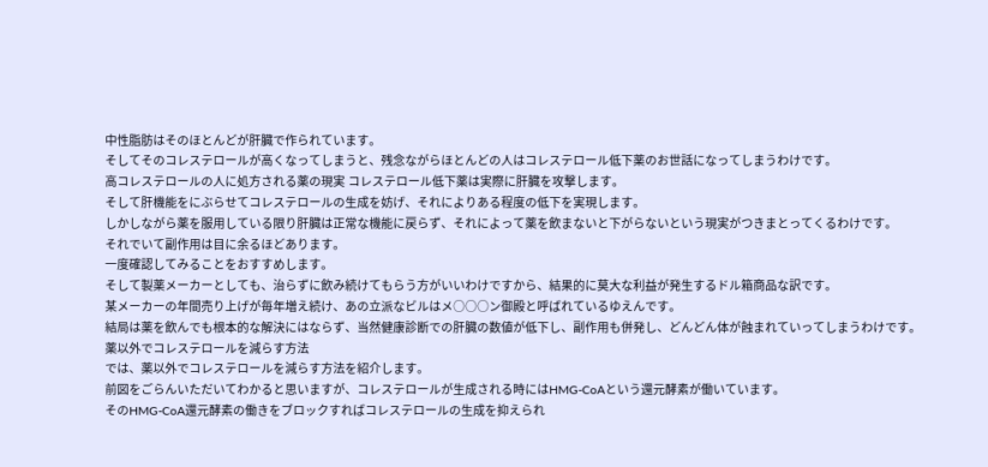中性脂肪はそのほとんどが肝臓で作られています。
そしてそのコレステロールが高くなってしまうと、残念ながらほとんどの人はコレステロール低下薬のお世話になってしまうわけです。
高コレステロールの人に処方される薬の現実 コレステロール低下薬は実際に肝臓を攻撃します。
そして肝機能をにぶらせてコレステロールの生成を妨げ、それによりある程度の低下を実現します。
しかしながら薬を服用している限り肝臓は正常な機能に戻らず、それによって薬を飲まないと下がらないという現実がつきまとってくるわけです。
それでいて副作用は目に余るほどあります。
一度確認してみることをおすすめします。
そして製薬メーカーとしても、治らずに飲み続けてもらう方がいいわけですから、結果的に莫大な利益が発生するドル箱商品な訳です。
某メーカーの年間売り上げが毎年増え続け、あの立派なビルはメ○○○ン御殿と呼ばれているゆえんです。
結局は薬を飲んでも根本的な解決にはならず、当然健康診断での肝臓の数値が低下し、副作用も併発し、どんどん体が蝕まれていってしまうわけです。
薬以外でコレステロールを減らす方法
では、薬以外でコレステロールを減らす方法を紹介します。
前図をごらんいただいてわかると思いますが、コレステロールが生成される時にはHMG-CoAという還元酵素が働いています。
そのHMG-CoA還元酵素の働きをブロックすればコレステロールの生成を抑えられ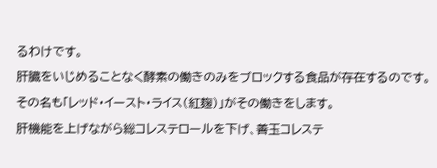るわけです。
肝臓をいじめることなく酵素の働きのみをブロックする食品が存在するのです。
その名も「レッド・イースト・ライス(紅麹)」がその働きをします。
肝機能を上げながら総コレステロールを下げ、善玉コレステ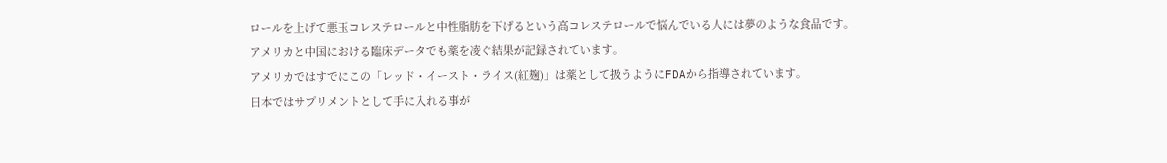ロールを上げて悪玉コレステロールと中性脂肪を下げるという高コレステロールで悩んでいる人には夢のような食品です。
アメリカと中国における臨床データでも薬を凌ぐ結果が記録されています。
アメリカではすでにこの「レッド・イースト・ライス(紅麹)」は薬として扱うようにFDAから指導されています。
日本ではサプリメントとして手に入れる事が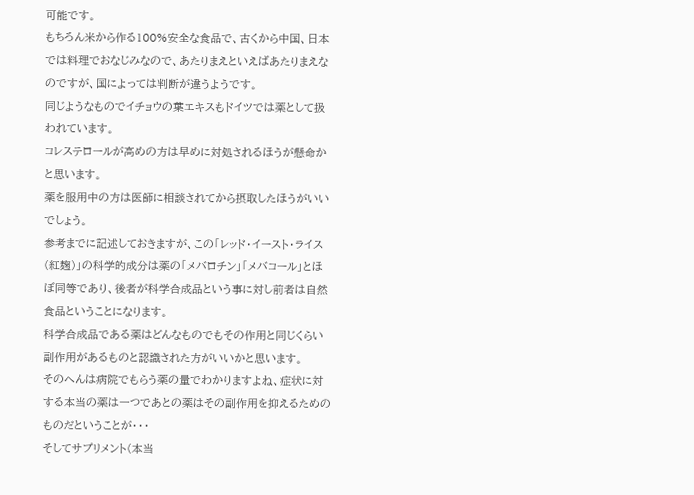可能です。
もちろん米から作る100%安全な食品で、古くから中国、日本では料理でおなじみなので、あたりまえといえばあたりまえなのですが、国によっては判断が違うようです。
同じようなものでイチョウの葉エキスもドイツでは薬として扱われています。
コレステロールが高めの方は早めに対処されるほうが懸命かと思います。
薬を服用中の方は医師に相談されてから摂取したほうがいいでしょう。
参考までに記述しておきますが、この「レッド・イースト・ライス(紅麹)」の科学的成分は薬の「メバロチン」「メバコール」とほぼ同等であり、後者が科学合成品という事に対し前者は自然食品ということになります。
科学合成品である薬はどんなものでもその作用と同じくらい副作用があるものと認識された方がいいかと思います。
そのへんは病院でもらう薬の量でわかりますよね、症状に対する本当の薬は一つであとの薬はその副作用を抑えるためのものだということが・・・
そしてサプリメント(本当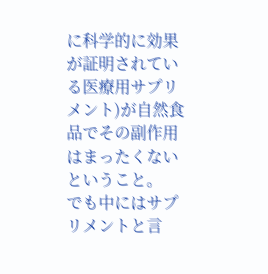に科学的に効果が証明されている医療用サプリメント)が自然食品でその副作用はまったくないということ。
でも中にはサプリメントと言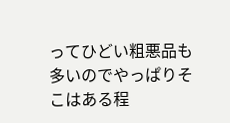ってひどい粗悪品も多いのでやっぱりそこはある程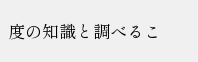度の知識と調べるこ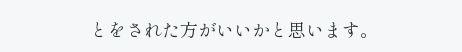とをされた方がいいかと思います。